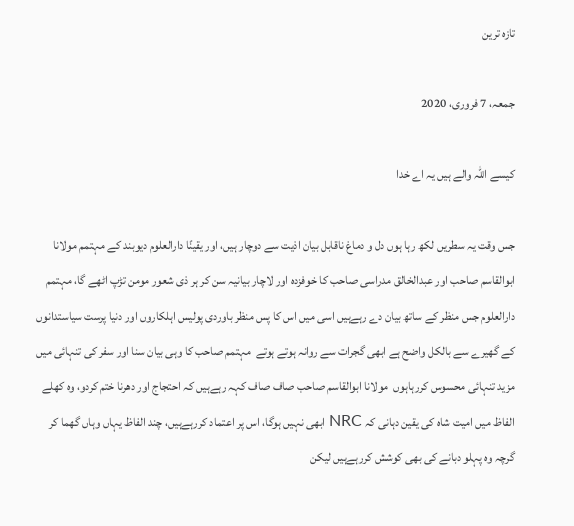تازہ ترین

جمعہ، 7 فروری، 2020

کیسے اللہ والے ہیں یہ اے خدا

جس وقت یہ سطریں لکھ رہا ہوں دل و دماغ ناقابل بیان اذیت سے دوچار ہیں، اور یقینًا دارالعلوم دیوبند کے مہتمم مولانا ابوالقاسم صاحب اور عبدالخالق مدراسی صاحب کا خوفزدہ اور لاچار بیانیہ سن کر ہر ذی شعور مومن تڑپ اٹھے گا، مہتمم دارالعلوم جس منظر کے ساتھ بیان دے رہےہیں اسی میں اس کا پس منظر باوردی پولیس اہلکاروں اور دنیا پرست سیاستدانوں کے گھیرے سے بالکل واضح ہے ابھی گجرات سے روانہ ہوتے ہوتے  مہتمم صاحب کا وہی بیان سنا اور سفر کی تنہائی میں مزید تنہائی محسوس کررہاہوں  مولانا ابوالقاسم صاحب صاف صاف کہہ رہےہیں کہ احتجاج اور دھرنا ختم کردو، وہ کھلے الفاظ میں امیت شاہ کی یقین دہانی کہ NRC ابھی نہیں ہوگا، اس پر اعتماد کررہےہیں، چند الفاظ یہاں وہاں گھما کر گرچہ وہ پہلو دبانے کی بھی کوشش کررہےہیں لیکن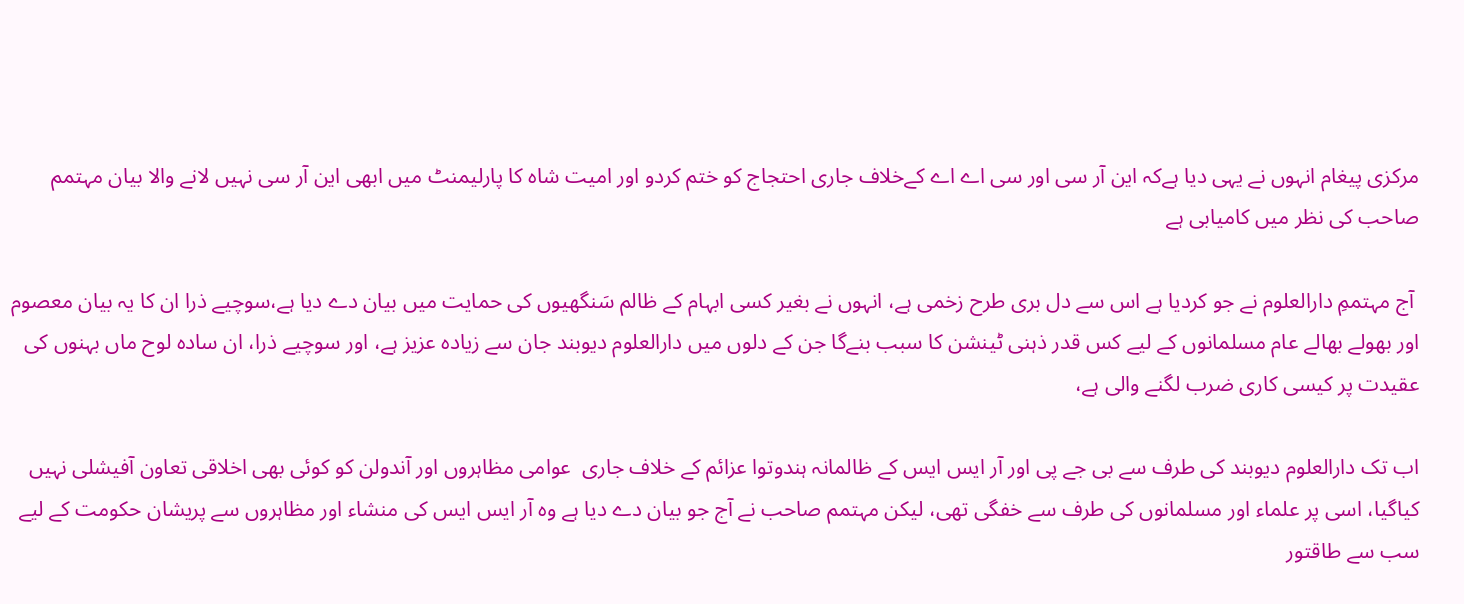مرکزی پیغام انہوں نے یہی دیا ہےکہ این آر سی اور سی اے اے کےخلاف جاری احتجاج کو ختم کردو اور امیت شاہ کا پارلیمنٹ میں ابھی این آر سی نہیں لانے والا بیان مہتمم صاحب کی نظر میں کامیابی ہے

 آج مہتممِ دارالعلوم نے جو کردیا ہے اس سے دل بری طرح زخمی ہے، انہوں نے بغیر کسی ابہام کے ظالم سَنگھیوں کی حمایت میں بیان دے دیا ہے،سوچیے ذرا ان کا یہ بیان معصوم اور بھولے بھالے عام مسلمانوں کے لیے کس قدر ذہنی ٹینشن کا سبب بنےگا جن کے دلوں میں دارالعلوم دیوبند جان سے زیادہ عزیز ہے، اور سوچیے ذرا، ان سادہ لوح ماں بہنوں کی عقیدت پر کیسی کاری ضرب لگنے والی ہے،

اب تک دارالعلوم دیوبند کی طرف سے بی جے پی اور آر ایس ایس کے ظالمانہ ہندوتوا عزائم کے خلاف جاری  عوامی مظاہروں اور آندولن کو کوئی بھی اخلاقی تعاون آفیشلی نہیں کیاگیا، اسی پر علماء اور مسلمانوں کی طرف سے خفگی تھی، لیکن مہتمم صاحب نے آج جو بیان دے دیا ہے وہ آر ایس ایس کی منشاء اور مظاہروں سے پریشان حکومت کے لیے سب سے طاقتور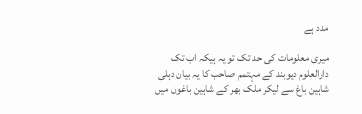مدد ہے

میری معلومات کی حد تک تو یہ ہیکہ اب تک دارالعلوم دیوبند کے مہتمم صاحب کا یہ بیان دہلی شاہین باغ سے لیکر ملک بھر کے شاہین باغوں میں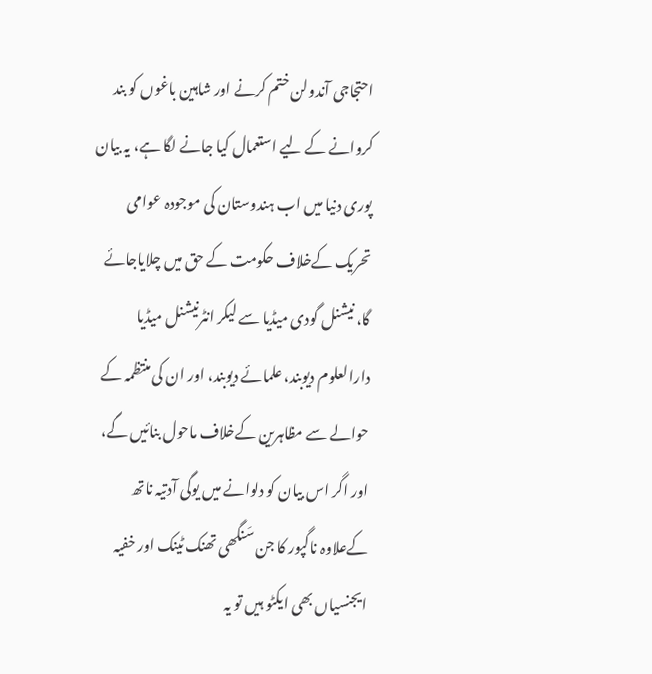احتجاجی آندولن ختم کرنے اور شاہین باغوں کو بند کروانے کے لیے استعمال کیا جانے لگا ہے، یہ بیان پوری دنیا میں اب ہندوستان کی موجودہ عوامی تحریک کےخلاف حکومت کے حق میں چلایاجائے گا، نیشنل گودی میڈیا سے لیکر انٹرنیشنل میڈیا دارالعلوم دیوبند، علمائے دیوبند، اور ان کی منتظمہ کے حوالے سے مظاہرین کےخلاف ماحول بنائیں گے، اور اگر اس بیان کو دلوانے میں یوگی آدتیہ ناتھ کےعلاوہ ناگپور کا جن سَنگھی تھنک ٹینک اور خفیہ ایجنسیاں بھی ایکٹو ہیں تو یہ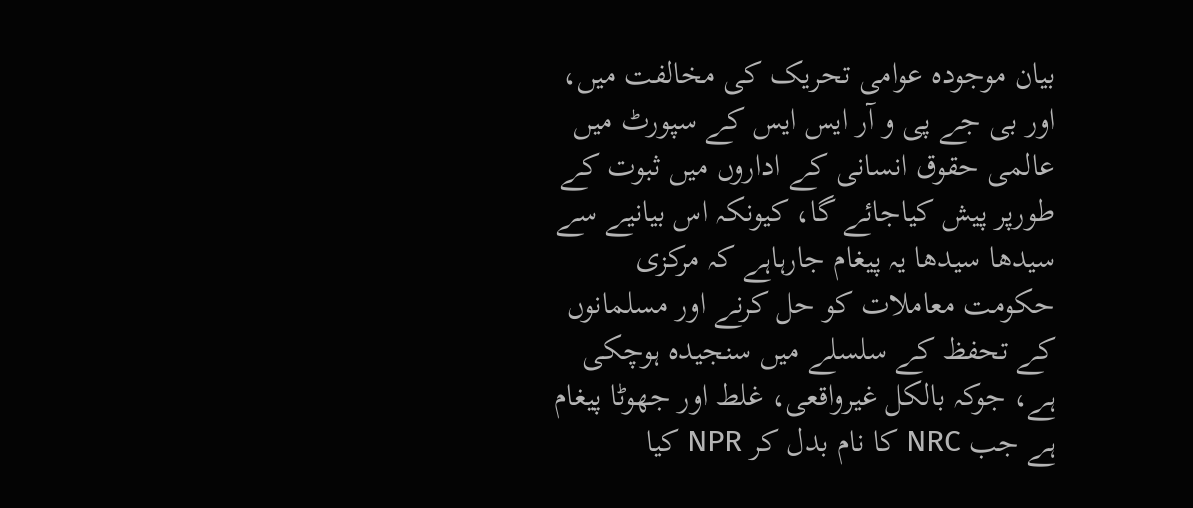بیان موجودہ عوامی تحریک کی مخالفت میں، اور بی جے پی و آر ایس ایس کے سپورٹ میں عالمی حقوق انسانی کے اداروں میں ثبوت کے طورپر پیش کیاجائے گا، کیونکہ اس بیانیے سے سیدھا سیدھا یہ پیغام جارہاہے کہ مرکزی حکومت معاملات کو حل کرنے اور مسلمانوں کے تحفظ کے سلسلے میں سنجیدہ ہوچکی ہے، جوکہ بالکل غیرواقعی، غلط اور جھوٹا پیغام ہے جب NRC کا نام بدل کر NPR کیا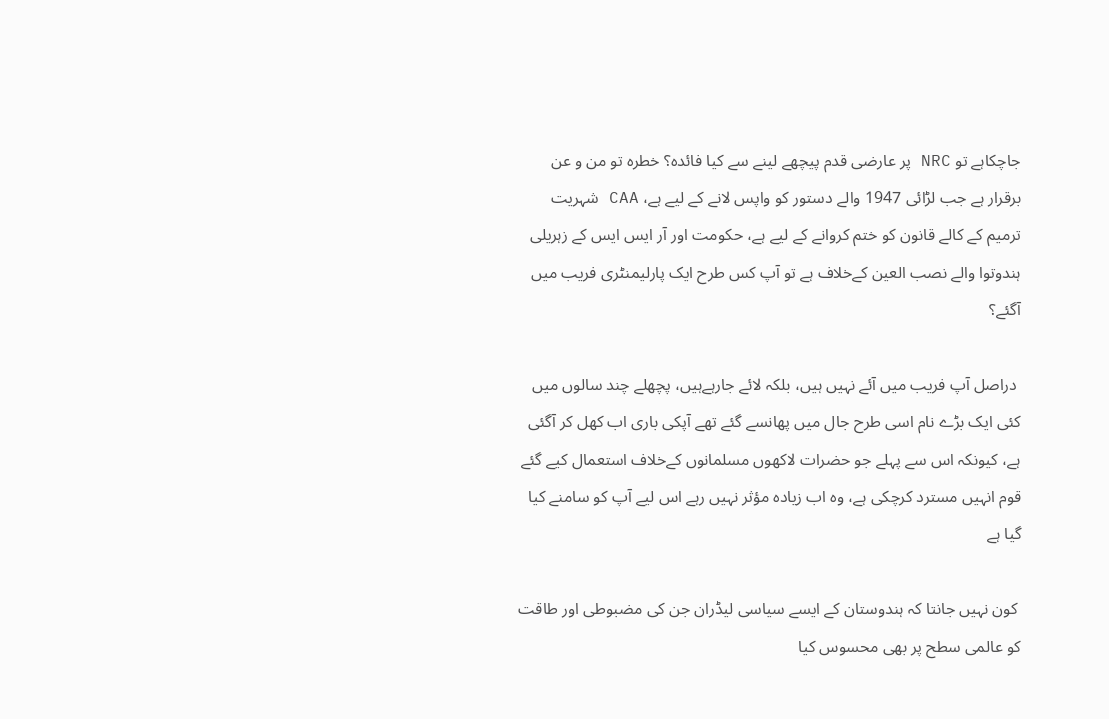جاچکاہے تو NRC پر عارضی قدم پیچھے لینے سے کیا فائدہ؟ خطرہ تو من و عن برقرار ہے جب لڑائی 1947 والے دستور کو واپس لانے کے لیے ہے، CAA شہریت ترمیم کے کالے قانون کو ختم کروانے کے لیے ہے، حکومت اور آر ایس ایس کے زہریلی ہندوتوا والے نصب العین کےخلاف ہے تو آپ کس طرح ایک پارلیمنٹری فریب میں آگئے؟

 دراصل آپ فریب میں آئے نہیں ہیں، بلکہ لائے جارہےہیں، پچھلے چند سالوں میں کئی ایک بڑے نام اسی طرح جال میں پھانسے گئے تھے آپکی باری اب کھل کر آگئی ہے، کیونکہ اس سے پہلے جو حضرات لاکھوں مسلمانوں کےخلاف استعمال کیے گئے قوم انہیں مسترد کرچکی ہے، وہ اب زیادہ مؤثر نہیں رہے اس لیے آپ کو سامنے کیا گیا ہے

 کون نہیں جانتا کہ ہندوستان کے ایسے سیاسی لیڈران جن کی مضبوطی اور طاقت کو عالمی سطح پر بھی محسوس کیا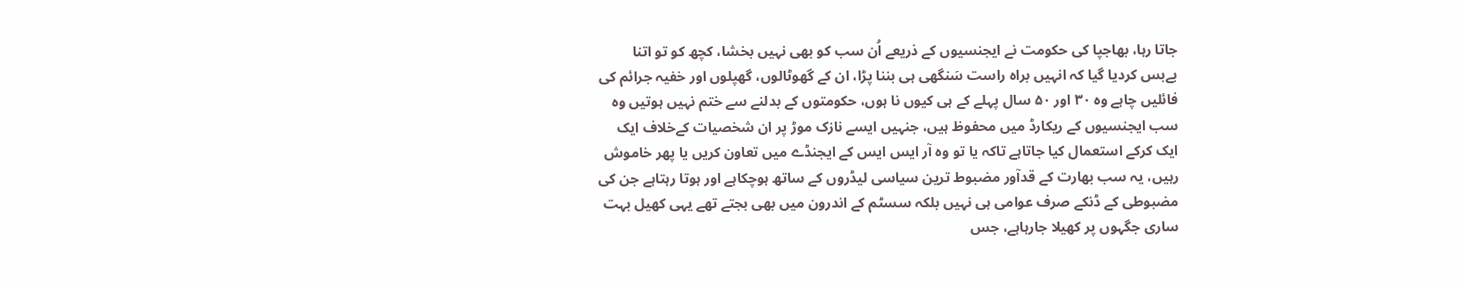جاتا رہا، بھاجپا کی حکومت نے ایجنسیوں کے ذریعے اُن سب کو بھی نہیں بخشا، کچھ کو تو اتنا بےبس کردیا گیا کہ انہیں براہ راست سَنگھی ہی بننا پڑا، ان کے گھوٹالوں، گھپلوں اور خفیہ جرائم کی فائلیں چاہے وہ ۳۰ اور ۵۰ سال پہلے کے ہی کیوں نا ہوں، حکومتوں کے بدلنے سے ختم نہیں ہوتیں وہ سب ایجنسیوں کے ریکارڈ میں محفوظ ہیں، جنہیں ایسے نازک موڑ پر ان شخصیات کےخلاف ایک ایک کرکے استعمال کیا جاتاہے تاکہ یا تو وہ آر ایس ایس کے ایجنڈے میں تعاون کریں یا پھر خاموش رہیں، یہ سب بھارت کے قدآور مضبوط ترین سیاسی لیڈروں کے ساتھ ہوچکاہے اور ہوتا رہتاہے جن کی مضبوطی کے ڈنکے صرف عوامی ہی نہیں بلکہ سسٹم کے اندرون میں بھی بجتے تھے یہی کھیل بہت ساری جگہوں پر کھیلا جارہاہے، جس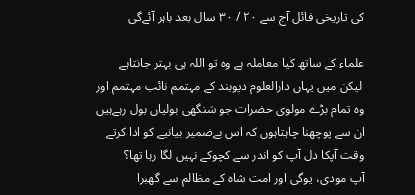کی تاریخی فائل آج سے ۲۰ / ۳۰ سال بعد باہر آئےگی

علماء کے ساتھ کیا معاملہ ہے وہ تو اللہ ہی بہتر جانتاہے
 لیکن میں یہاں دارالعلوم دیوبند کے مہتمم نائب مہتمم اور وہ تمام بڑے مولوی حضرات جو سَنگھی بولیاں بول رہےہیں ان سے پوچھنا چاہتاہوں کہ اس بےضمیر بیانیے کو ادا کرتے وقت آپکا دل آپ کو اندر سے کچوکے نہیں لگا رہا تھا؟
آپ مودی، یوگی اور امت شاہ کے مظالم سے گھبرا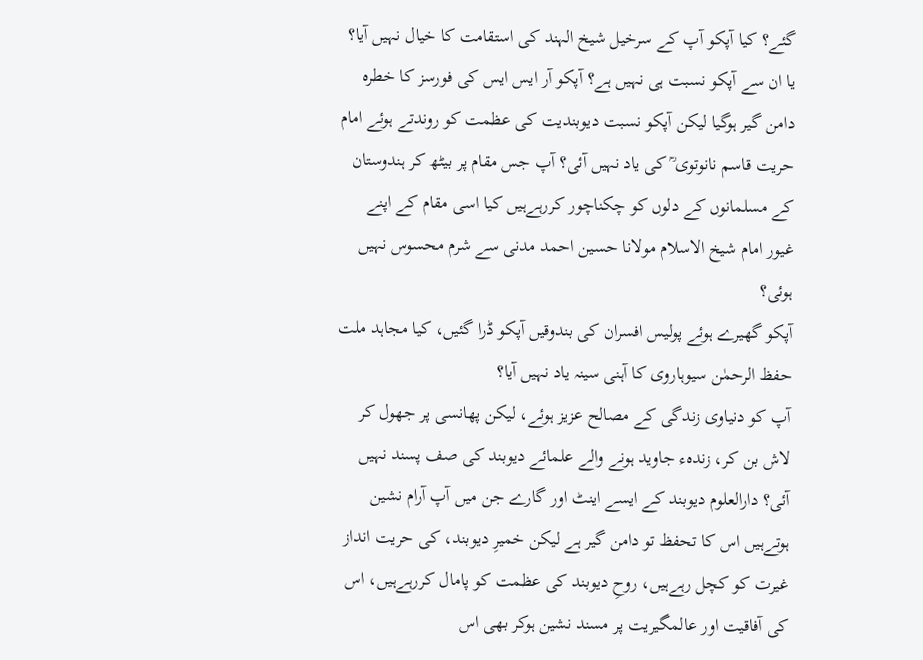گئے؟ کیا آپکو آپ کے سرخیل شیخ الہند کی استقامت کا خیال نہیں آیا؟ یا ان سے آپکو نسبت ہی نہیں ہے؟ آپکو آر ایس ایس کی فورسز کا خطرہ دامن گیر ہوگیا لیکن آپکو نسبت دیوبندیت کی عظمت کو روندتے ہوئے امام حریت قاسم نانوتوی ؒ کی یاد نہیں آئی؟ آپ جس مقام پر بیٹھ کر ہندوستان کے مسلمانوں کے دلوں کو چکناچور کررہےہیں کیا اسی مقام کے اپنے غیور امام شیخ الاسلام مولانا حسین احمد مدنی سے شرم محسوس نہيں ہوئی؟
آپکو گھیرے ہوئے پولیس افسران کی بندوقیں آپکو ڈرا گئیں، کیا مجاہد ملت حفظ الرحمٰن سیوہاروی کا آہنی سینہ یاد نہیں آیا؟
آپ کو دنیاوی زندگی کے مصالح عزیز ہوئے، لیکن پھانسی پر جھول کر لاش بن کر، زندہء جاوید ہونے والے علمائے دیوبند کی صف پسند نہیں آئی؟ دارالعلوم دیوبند کے ایسے اینٹ اور گارے جن میں آپ آرام نشین ہوتےہیں اس کا تحفظ تو دامن گیر ہے لیکن خمیرِ دیوبند، کی حریت انداز غیرت کو کچل رہےہیں، روحِ دیوبند کی عظمت کو پامال کررہےہیں، اس کی آفاقیت اور عالمگیریت پر مسند نشین ہوکر بھی اس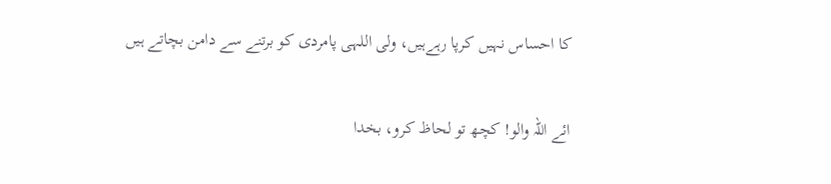کا احساس نہیں کرپا رہےہیں، ولی اللہی پامردی کو برتنے سے دامن بچاتے ہیں

ائے اللہ والو! کچھ تو لحاظ کرو، بخدا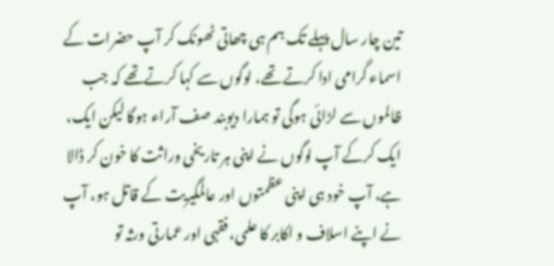تین چار سال پہلے تک ہم ہی چھاتی ٹھونک کر آپ حضرات کے اسماء گرامی ادا کرتے تھے، لوگوں سے کہا کرتےتھے کہ جب ظالموں سے لڑائی ہوگی تو ہمارا دیوبند صف آراء ہوگا لیکن ایک، ایک کرکے آپ لوگوں نے اپنی ہر تاریخی وراثت کا خون کر ڈالا ہے، آپ خود ہی اپنی عظمتوں اور عالمگیریت کے قاتل ہو، آپ نے اپنے اسلاف و اکابر کا علمی، فقہی اور عمارتی ورثہ تو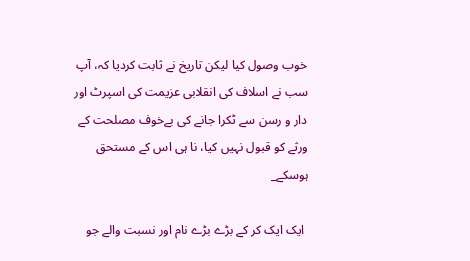خوب وصول کیا لیکن تاریخ نے ثابت کردیا کہ، آپ سب نے اسلاف کی انقلابی عزیمت کی اسپرٹ اور دار و رسن سے ٹکرا جانے کی بےخوف مصلحت کے ورثے کو قبول نہیں کیا، نا ہی اس کے مستحق ہوسکے_

 ایک ایک کر کے بڑے بڑے نام اور نسبت والے جو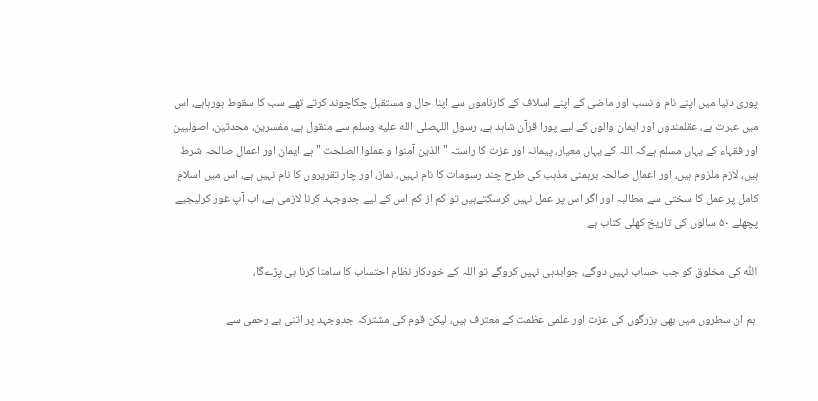پوری دنیا میں اپنے نام و نسب اور ماضی کے اپنے اسلاف کے کارناموں سے اپنا حال و مستقبل چکاچوند کرتے تھے سب کا سقوط ہورہاہے، اس میں عبرت ہے، عقلمندوں اور ایمان والوں کے لیے پورا قرآن شاہد ہے، رسول اللہصلى الله عليه وسلم سے منقول ہے، مفسرین، محدثین، اصولیین اور فقہاء کے یہاں مسلم ہےکہ اللہ کے یہاں معیار، پیمانہ اور عزت کا راستہ " الذین آمنوا و عملوا الصلحت " ہے ایمان اور اعمال صالحہ شرط ہیں، لازم ملزوم ہیں، اور اعمال صالحہ برہمنی مذہب کی طرح چند رسومات کا نام نہیں، نماز، اور چار تقریروں کا نام نہیں ہے، اس میں اسلامِ کامل پر عمل کا سختی سے مطالبہ اور اگر اس پر عمل نہیں کرسکتےہیں تو کم از کم اس کے لیے جدوجہد کرنا لازمی ہے، اب آپ غور کرلیجیے پچھلے ۵۰ سالوں کی تاریخ کھلی کتاب ہے

اللّٰہ کی مخلوق کو جب حساب نہیں دوگے، جوابدہی نہیں کروگے تو اللہ کے خودکار نظام احتساب کا سامنا کرنا ہی پڑےگا،

 ہم ان سطروں میں بھی بزرگوں کی عزت اور علمی عظمت کے معترف ہیں، لیکن قوم کی مشترکہ جدوجہد پر اتنی بے رحمی سے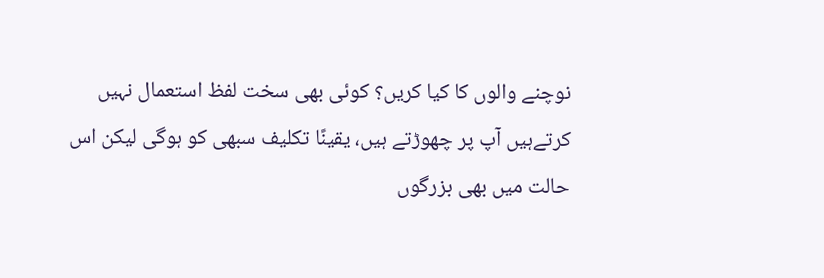نوچنے والوں کا کیا کریں؟ کوئی بھی سخت لفظ استعمال نہیں کرتےہیں آپ پر چھوڑتے ہیں، یقینًا تکلیف سبھی کو ہوگی لیکن اس حالت میں بھی بزرگوں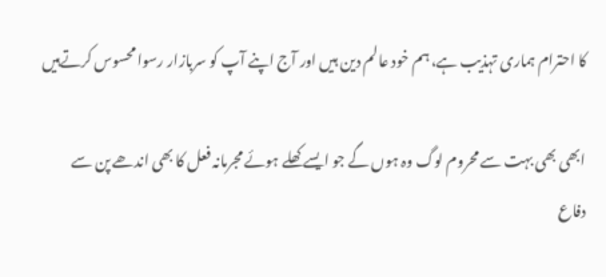کا احترام ہماری تہذیب ہے، ہم خود عالم دین ہیں اور آج اپنے آپ کو سربازار رسوا محسوس کرتےہیں

ابھی بھی بہت سے محروم لوگ وہ ہوں گے جو ایسے کھلے ہوئے مجرمانہ فعل کا بھی اندھے پن سے دفاع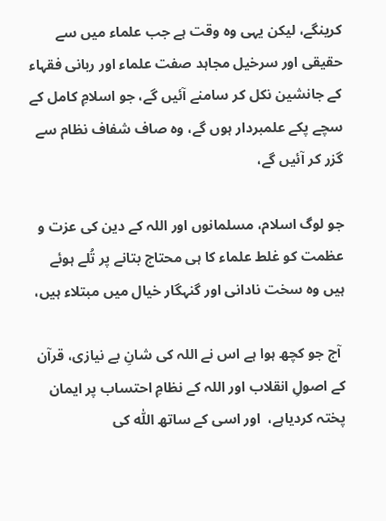کرینگے، لیکن یہی وہ وقت ہے جب علماء میں سے حقیقی اور سرخیل مجاہد صفت علماء اور ربانی فقہاء کے جانشین نکل کر سامنے آئیں گے، جو اسلامِ کامل کے سچے پکے علمبردار ہوں گے، وہ صاف شفاف نظام سے گزر کر آئیں گے،

جو لوگ اسلام، مسلمانوں اور اللہ کے دین کی عزت و عظمت کو غلط علماء کا ہی محتاج بتانے پر تُلے ہوئے ہیں وہ سخت نادانی اور گنہگار خیال میں مبتلاء ہیں،

 آج جو کچھ ہوا ہے اس نے اللہ کی شانِ بے نیازی، قرآن کے اصولِ انقلاب اور اللہ کے نظامِ احتساب پر ایمان پختہ کردیاہے،  اور اسی کے ساتھ اللّٰہ کی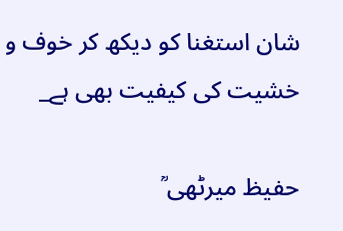شان استغنا کو دیکھ کر خوف و خشیت کی کیفیت بھی ہے_

حفیظ میرٹھی ؒ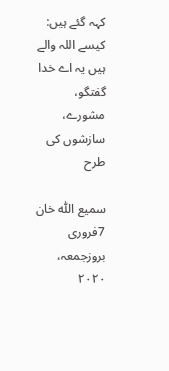کہہ گئے ہیں:
کیسے اللہ والے ہیں یہ اے خدا
گفتگو، مشورے، سازشوں کی طرح

سمیع اللّٰہ خان
7فروری بروزجمعہ، ۲۰۲۰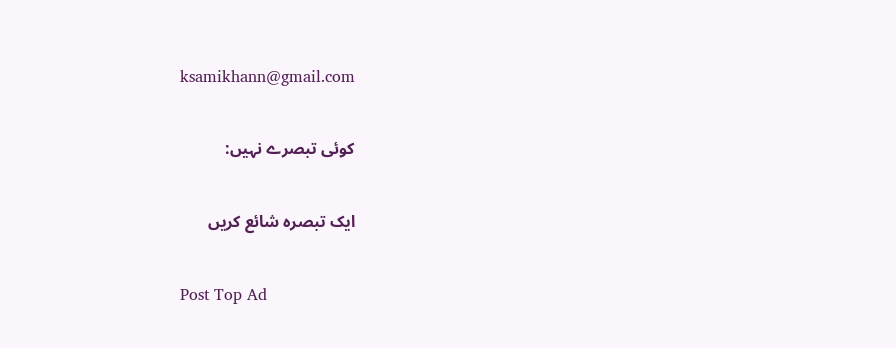ksamikhann@gmail.com

کوئی تبصرے نہیں:

ایک تبصرہ شائع کریں

Post Top Ad